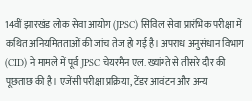14वीं झारखंड लोक सेवा आयोग (JPSC) सिविल सेवा प्रारंभिक परीक्षा में कथित अनियमितताओं की जांच तेज हो गई है। अपराध अनुसंधान विभाग (CID) ने मामले में पूर्व JPSC चेयरमैन एल. ख्यांग्ते से तीसरे दौर की पूछताछ की है। एजेंसी परीक्षा प्रक्रिया, टेंडर आवंटन और अन्य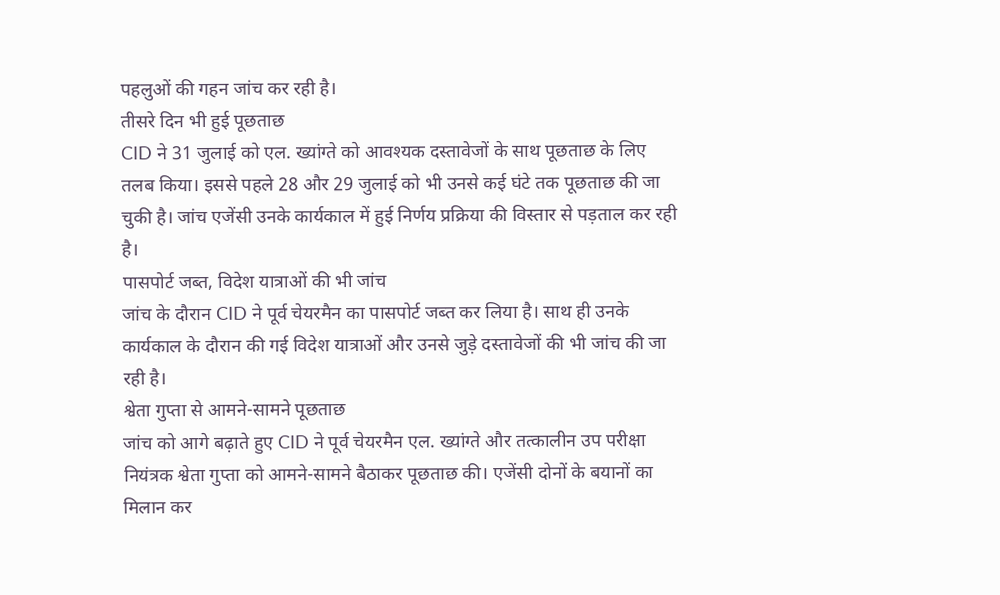पहलुओं की गहन जांच कर रही है।
तीसरे दिन भी हुई पूछताछ
CID ने 31 जुलाई को एल. ख्यांग्ते को आवश्यक दस्तावेजों के साथ पूछताछ के लिए तलब किया। इससे पहले 28 और 29 जुलाई को भी उनसे कई घंटे तक पूछताछ की जा चुकी है। जांच एजेंसी उनके कार्यकाल में हुई निर्णय प्रक्रिया की विस्तार से पड़ताल कर रही है।
पासपोर्ट जब्त, विदेश यात्राओं की भी जांच
जांच के दौरान CID ने पूर्व चेयरमैन का पासपोर्ट जब्त कर लिया है। साथ ही उनके कार्यकाल के दौरान की गई विदेश यात्राओं और उनसे जुड़े दस्तावेजों की भी जांच की जा रही है।
श्वेता गुप्ता से आमने-सामने पूछताछ
जांच को आगे बढ़ाते हुए CID ने पूर्व चेयरमैन एल. ख्यांग्ते और तत्कालीन उप परीक्षा नियंत्रक श्वेता गुप्ता को आमने-सामने बैठाकर पूछताछ की। एजेंसी दोनों के बयानों का मिलान कर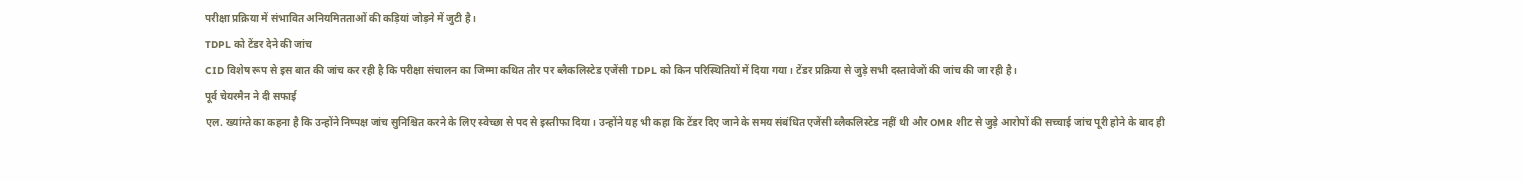परीक्षा प्रक्रिया में संभावित अनियमितताओं की कड़ियां जोड़ने में जुटी है।
TDPL को टेंडर देने की जांच
CID विशेष रूप से इस बात की जांच कर रही है कि परीक्षा संचालन का जिम्मा कथित तौर पर ब्लैकलिस्टेड एजेंसी TDPL को किन परिस्थितियों में दिया गया। टेंडर प्रक्रिया से जुड़े सभी दस्तावेजों की जांच की जा रही है।
पूर्व चेयरमैन ने दी सफाई
एल. ख्यांग्ते का कहना है कि उन्होंने निष्पक्ष जांच सुनिश्चित करने के लिए स्वेच्छा से पद से इस्तीफा दिया। उन्होंने यह भी कहा कि टेंडर दिए जाने के समय संबंधित एजेंसी ब्लैकलिस्टेड नहीं थी और OMR शीट से जुड़े आरोपों की सच्चाई जांच पूरी होने के बाद ही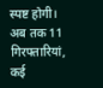स्पष्ट होगी।
अब तक 11 गिरफ्तारियां, कई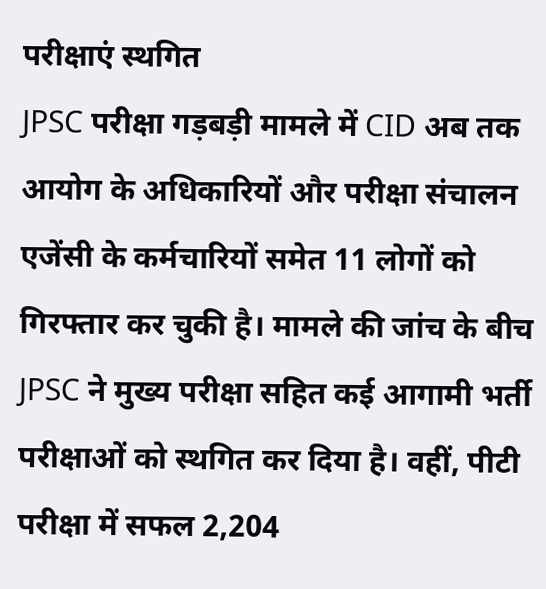परीक्षाएं स्थगित
JPSC परीक्षा गड़बड़ी मामले में CID अब तक आयोग के अधिकारियों और परीक्षा संचालन एजेंसी के कर्मचारियों समेत 11 लोगों को गिरफ्तार कर चुकी है। मामले की जांच के बीच JPSC ने मुख्य परीक्षा सहित कई आगामी भर्ती परीक्षाओं को स्थगित कर दिया है। वहीं, पीटी परीक्षा में सफल 2,204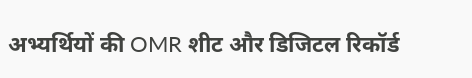अभ्यर्थियों की OMR शीट और डिजिटल रिकॉर्ड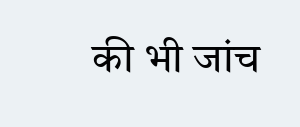की भी जांच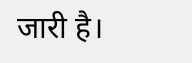जारी है।